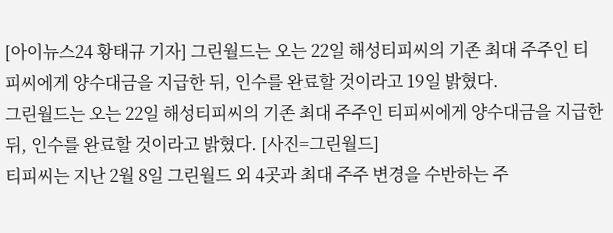[아이뉴스24 황태규 기자] 그린월드는 오는 22일 해성티피씨의 기존 최대 주주인 티피씨에게 양수대금을 지급한 뒤, 인수를 완료할 것이라고 19일 밝혔다.
그린월드는 오는 22일 해성티피씨의 기존 최대 주주인 티피씨에게 양수대금을 지급한 뒤, 인수를 완료할 것이라고 밝혔다. [사진=그린월드]
티피씨는 지난 2월 8일 그린월드 외 4곳과 최대 주주 변경을 수반하는 주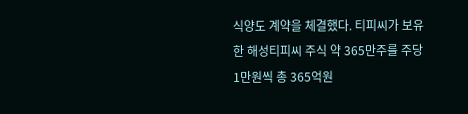식양도 계약을 체결했다. 티피씨가 보유한 해성티피씨 주식 약 365만주를 주당 1만원씩 총 365억원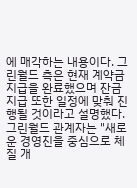에 매각하는 내용이다. 그린월드 측은 현재 계약금 지급을 완료했으며 잔금 지급 또한 일정에 맞춰 진행될 것이라고 설명했다.
그린월드 관계자는 "새로운 경영진을 중심으로 체질 개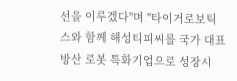선을 이루겠다"며 "타이거로보틱스와 함께 해성티피씨를 국가 대표 방산 로봇 특화기업으로 성장시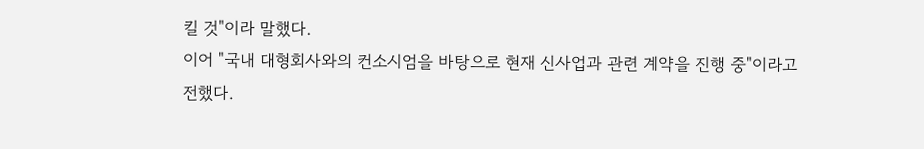킬 것"이라 말했다.
이어 "국내 대형회사와의 컨소시엄을 바탕으로 현재 신사업과 관련 계약을 진행 중"이라고 전했다.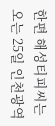한편 해성티피씨는 오는 25일 인천광역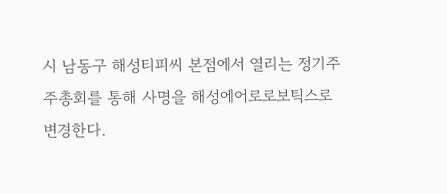시 남동구 해성티피씨 본점에서 열리는 정기주주총회를 통해 사명을 해성에어로로보틱스로 변경한다.